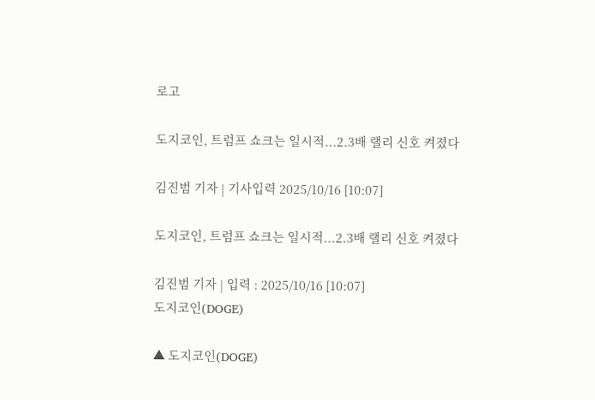로고

도지코인, 트럼프 쇼크는 일시적...2.3배 랠리 신호 켜졌다

김진범 기자 | 기사입력 2025/10/16 [10:07]

도지코인, 트럼프 쇼크는 일시적...2.3배 랠리 신호 켜졌다

김진범 기자 | 입력 : 2025/10/16 [10:07]
도지코인(DOGE)

▲ 도지코인(DOGE)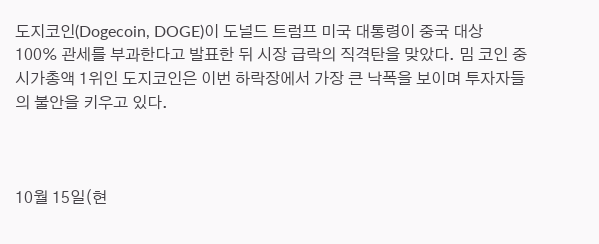도지코인(Dogecoin, DOGE)이 도널드 트럼프 미국 대통령이 중국 대상 100% 관세를 부과한다고 발표한 뒤 시장 급락의 직격탄을 맞았다. 밈 코인 중 시가총액 1위인 도지코인은 이번 하락장에서 가장 큰 낙폭을 보이며 투자자들의 불안을 키우고 있다.



10월 15일(현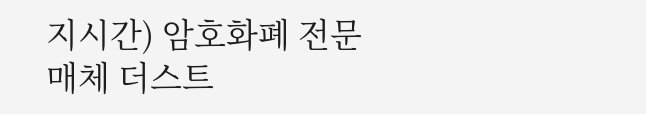지시간) 암호화폐 전문 매체 더스트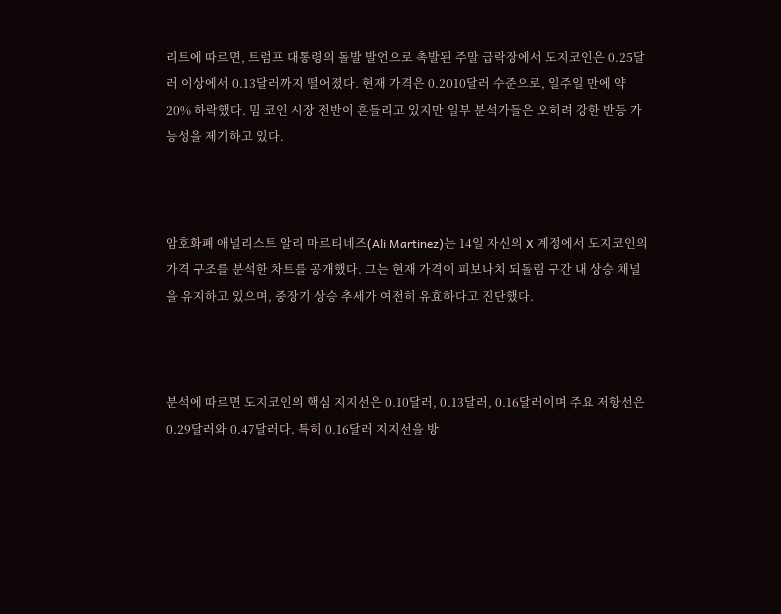리트에 따르면, 트럼프 대통령의 돌발 발언으로 촉발된 주말 급락장에서 도지코인은 0.25달러 이상에서 0.13달러까지 떨어졌다. 현재 가격은 0.2010달러 수준으로, 일주일 만에 약 20% 하락했다. 밈 코인 시장 전반이 흔들리고 있지만 일부 분석가들은 오히려 강한 반등 가능성을 제기하고 있다.



암호화폐 애널리스트 알리 마르티네즈(Ali Martinez)는 14일 자신의 X 계정에서 도지코인의 가격 구조를 분석한 차트를 공개했다. 그는 현재 가격이 피보나치 되돌림 구간 내 상승 채널을 유지하고 있으며, 중장기 상승 추세가 여전히 유효하다고 진단했다.



분석에 따르면 도지코인의 핵심 지지선은 0.10달러, 0.13달러, 0.16달러이며 주요 저항선은 0.29달러와 0.47달러다. 특히 0.16달러 지지선을 방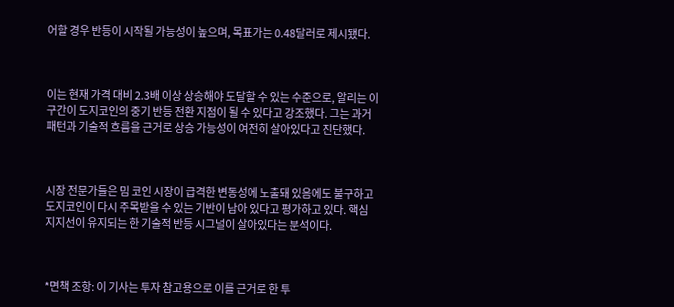어할 경우 반등이 시작될 가능성이 높으며, 목표가는 0.48달러로 제시됐다.



이는 현재 가격 대비 2.3배 이상 상승해야 도달할 수 있는 수준으로, 알리는 이 구간이 도지코인의 중기 반등 전환 지점이 될 수 있다고 강조했다. 그는 과거 패턴과 기술적 흐름을 근거로 상승 가능성이 여전히 살아있다고 진단했다.



시장 전문가들은 밈 코인 시장이 급격한 변동성에 노출돼 있음에도 불구하고 도지코인이 다시 주목받을 수 있는 기반이 남아 있다고 평가하고 있다. 핵심 지지선이 유지되는 한 기술적 반등 시그널이 살아있다는 분석이다.



*면책 조항: 이 기사는 투자 참고용으로 이를 근거로 한 투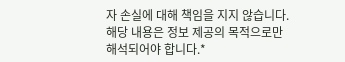자 손실에 대해 책임을 지지 않습니다. 해당 내용은 정보 제공의 목적으로만 해석되어야 합니다.*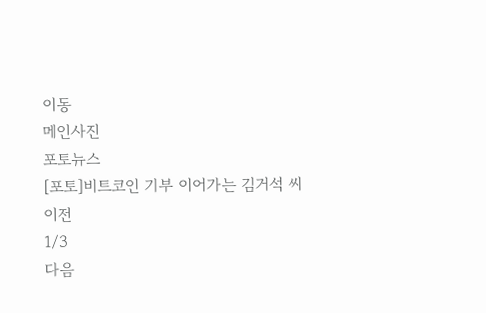이동
메인사진
포토뉴스
[포토]비트코인 기부 이어가는 김거석 씨
이전
1/3
다음